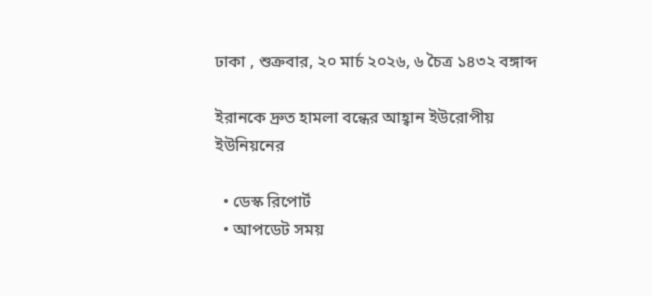ঢাকা , শুক্রবার, ২০ মার্চ ২০২৬, ৬ চৈত্র ১৪৩২ বঙ্গাব্দ

ইরানকে দ্রুত হামলা বন্ধের আহ্বান ইউরোপীয় ইউনিয়নের

  • ডেস্ক রিপোর্ট
  • আপডেট সময়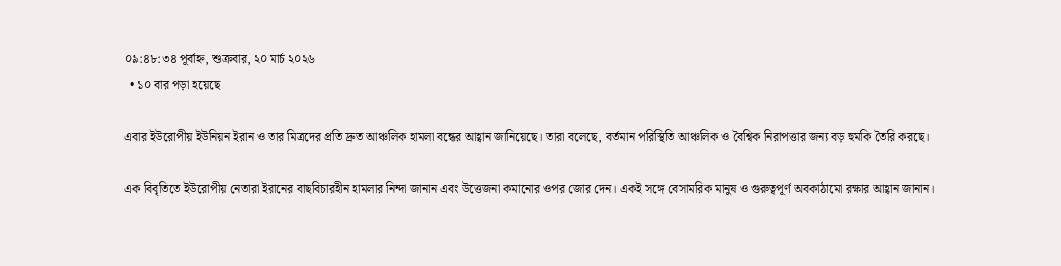০৯:৪৮:৩৪ পূর্বাহ্ন, শুক্রবার, ২০ মার্চ ২০২৬
  • ১০ বার পড়া হয়েছে

এবার ইউরোপীয় ইউনিয়ন ইরান ও তার মিত্রদের প্রতি দ্রুত আঞ্চলিক হামলা বন্ধের আহ্বান জানিয়েছে। তারা বলেছে, বর্তমান পরিস্থিতি আঞ্চলিক ও বৈশ্বিক নিরাপত্তার জন্য বড় হুমকি তৈরি করছে।

এক বিবৃতিতে ইউরোপীয় নেতারা ইরানের বাছবিচারহীন হামলার নিন্দা জানান এবং উত্তেজনা কমানোর ওপর জোর দেন। একই সঙ্গে বেসামরিক মানুষ ও গুরুত্বপূর্ণ অবকাঠামো রক্ষার আহ্বান জানান।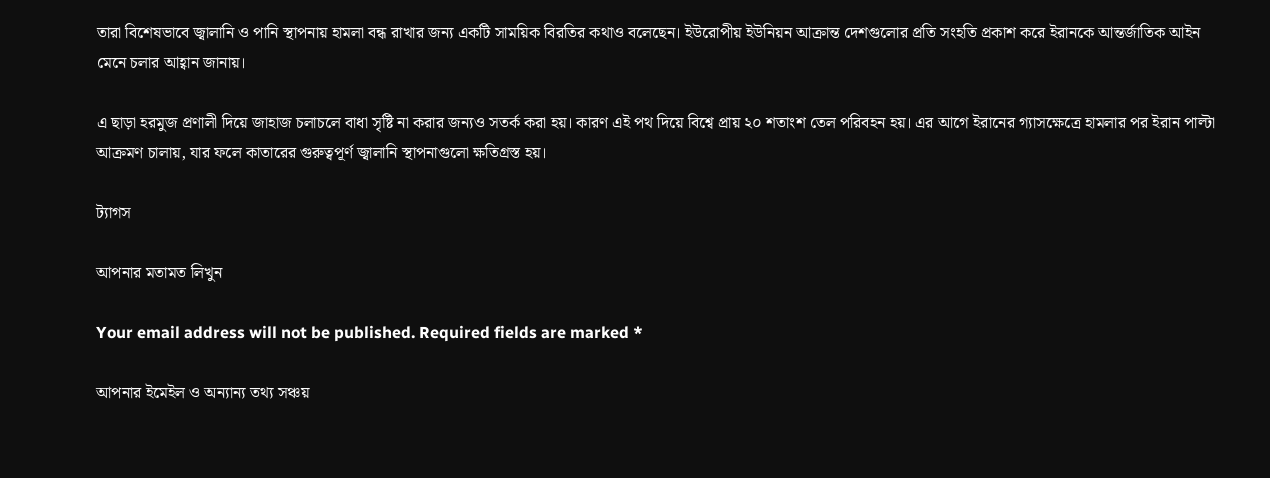তারা বিশেষভাবে জ্বালানি ও পানি স্থাপনায় হামলা বন্ধ রাখার জন্য একটি সাময়িক বিরতির কথাও বলেছেন। ইউরোপীয় ইউনিয়ন আক্রান্ত দেশগুলোর প্রতি সংহতি প্রকাশ করে ইরানকে আন্তর্জাতিক আইন মেনে চলার আহ্বান জানায়।

এ ছাড়া হরমুজ প্রণালী দিয়ে জাহাজ চলাচলে বাধা সৃষ্টি না করার জন্যও সতর্ক করা হয়। কারণ এই পথ দিয়ে বিশ্বে প্রায় ২০ শতাংশ তেল পরিবহন হয়। এর আগে ইরানের গ্যাসক্ষেত্রে হামলার পর ইরান পাল্টা আক্রমণ চালায়, যার ফলে কাতারের গুরুত্বপূর্ণ জ্বালানি স্থাপনাগুলো ক্ষতিগ্রস্ত হয়।

ট্যাগস

আপনার মতামত লিখুন

Your email address will not be published. Required fields are marked *

আপনার ইমেইল ও অন্যান্য তথ্য সঞ্চয়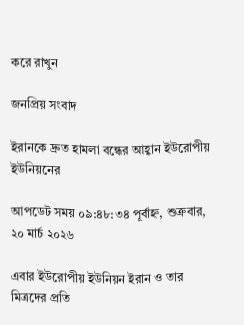করে রাখুন

জনপ্রিয় সংবাদ

ইরানকে দ্রুত হামলা বন্ধের আহ্বান ইউরোপীয় ইউনিয়নের

আপডেট সময় ০৯:৪৮:৩৪ পূর্বাহ্ন, শুক্রবার, ২০ মার্চ ২০২৬

এবার ইউরোপীয় ইউনিয়ন ইরান ও তার মিত্রদের প্রতি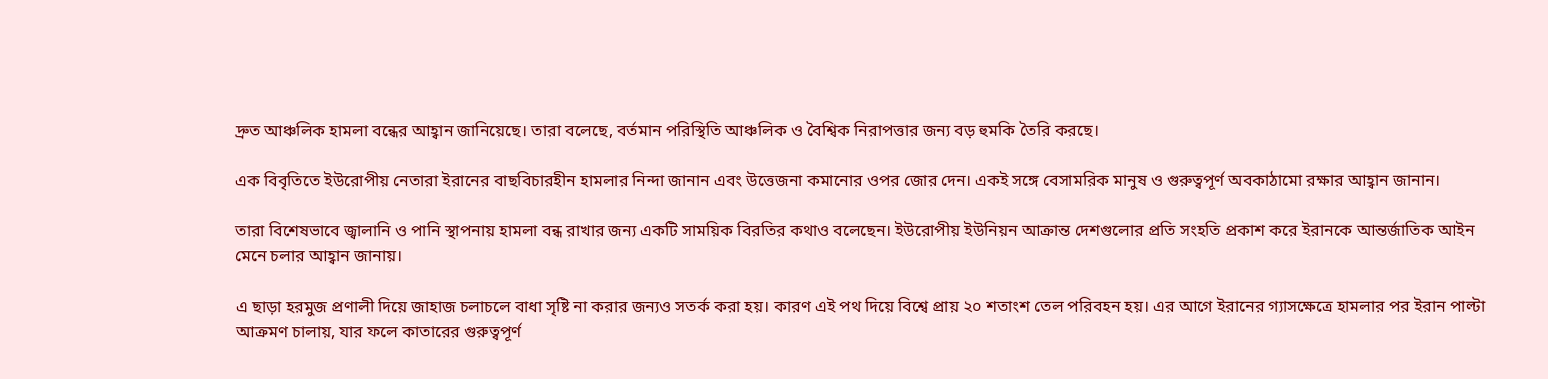দ্রুত আঞ্চলিক হামলা বন্ধের আহ্বান জানিয়েছে। তারা বলেছে, বর্তমান পরিস্থিতি আঞ্চলিক ও বৈশ্বিক নিরাপত্তার জন্য বড় হুমকি তৈরি করছে।

এক বিবৃতিতে ইউরোপীয় নেতারা ইরানের বাছবিচারহীন হামলার নিন্দা জানান এবং উত্তেজনা কমানোর ওপর জোর দেন। একই সঙ্গে বেসামরিক মানুষ ও গুরুত্বপূর্ণ অবকাঠামো রক্ষার আহ্বান জানান।

তারা বিশেষভাবে জ্বালানি ও পানি স্থাপনায় হামলা বন্ধ রাখার জন্য একটি সাময়িক বিরতির কথাও বলেছেন। ইউরোপীয় ইউনিয়ন আক্রান্ত দেশগুলোর প্রতি সংহতি প্রকাশ করে ইরানকে আন্তর্জাতিক আইন মেনে চলার আহ্বান জানায়।

এ ছাড়া হরমুজ প্রণালী দিয়ে জাহাজ চলাচলে বাধা সৃষ্টি না করার জন্যও সতর্ক করা হয়। কারণ এই পথ দিয়ে বিশ্বে প্রায় ২০ শতাংশ তেল পরিবহন হয়। এর আগে ইরানের গ্যাসক্ষেত্রে হামলার পর ইরান পাল্টা আক্রমণ চালায়, যার ফলে কাতারের গুরুত্বপূর্ণ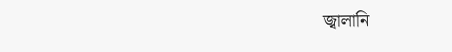জ্বালানি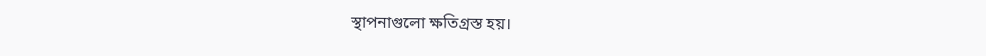স্থাপনাগুলো ক্ষতিগ্রস্ত হয়।